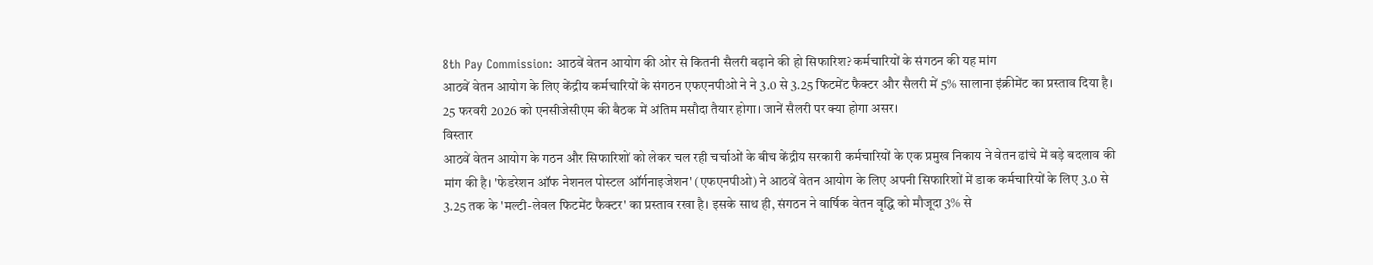8th Pay Commission: आठवें वेतन आयोग की ओर से कितनी सैलरी बढ़ाने की हो सिफारिश? कर्मचारियों के संगठन की यह मांग
आठवें वेतन आयोग के लिए केंद्रीय कर्मचारियों के संगठन एफएनपीओ ने ने 3.0 से 3.25 फिटमेंट फैक्टर और सैलरी में 5% सालाना इंक्रीमेंट का प्रस्ताव दिया है। 25 फरवरी 2026 को एनसीजेसीएम की बैठक में अंतिम मसौदा तैयार होगा। जानें सैलरी पर क्या होगा असर।
विस्तार
आठवें वेतन आयोग के गठन और सिफारिशों को लेकर चल रही चर्चाओं के बीच केंद्रीय सरकारी कर्मचारियों के एक प्रमुख निकाय ने वेतन ढांचे में बड़े बदलाव की मांग की है। 'फेडरेशन ऑफ नेशनल पोस्टल ऑर्गनाइजेशन' (एफएनपीओ) ने आठवें वेतन आयोग के लिए अपनी सिफारिशों में डाक कर्मचारियों के लिए 3.0 से 3.25 तक के 'मल्टी-लेवल फिटमेंट फैक्टर' का प्रस्ताव रखा है। इसके साथ ही, संगठन ने वार्षिक वेतन वृद्धि को मौजूदा 3% से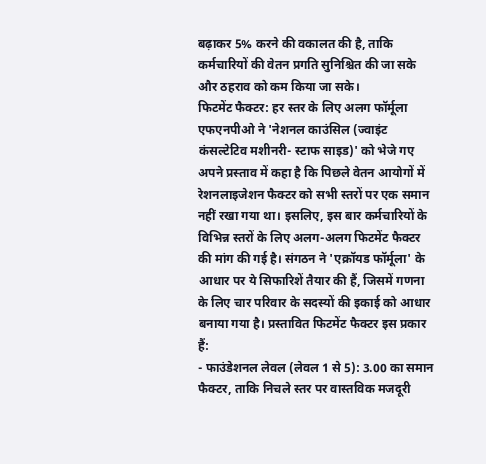बढ़ाकर 5% करने की वकालत की है, ताकि कर्मचारियों की वेतन प्रगति सुनिश्चित की जा सके और ठहराव को कम किया जा सके।
फिटमेंट फैक्टर: हर स्तर के लिए अलग फॉर्मूला
एफएनपीओ ने 'नेशनल काउंसिल (ज्वाइंट कंसल्टेटिव मशीनरी- स्टाफ साइड)' को भेजे गए अपने प्रस्ताव में कहा है कि पिछले वेतन आयोगों में रेशनलाइजेशन फैक्टर को सभी स्तरों पर एक समान नहीं रखा गया था। इसलिए, इस बार कर्मचारियों के विभिन्न स्तरों के लिए अलग-अलग फिटमेंट फैक्टर की मांग की गई है। संगठन ने 'एक्रॉयड फॉर्मूला' के आधार पर ये सिफारिशें तैयार की हैं, जिसमें गणना के लिए चार परिवार के सदस्यों की इकाई को आधार बनाया गया है। प्रस्तावित फिटमेंट फैक्टर इस प्रकार हैं:
- फाउंडेशनल लेवल (लेवल 1 से 5): 3.00 का समान फैक्टर, ताकि निचले स्तर पर वास्तविक मजदूरी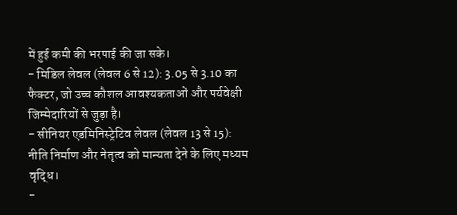में हुई कमी की भरपाई की जा सके।
- मिडिल लेवल (लेवल 6 से 12): 3.05 से 3.10 का फैक्टर, जो उच्च कौशल आवश्यकताओं और पर्यवेक्षी जिम्मेदारियों से जुड़ा है।
- सीनियर एडमिनिस्ट्रेटिव लेवल (लेवल 13 से 15): नीति निर्माण और नेतृत्व को मान्यता देने के लिए मध्यम वृद्धि।
-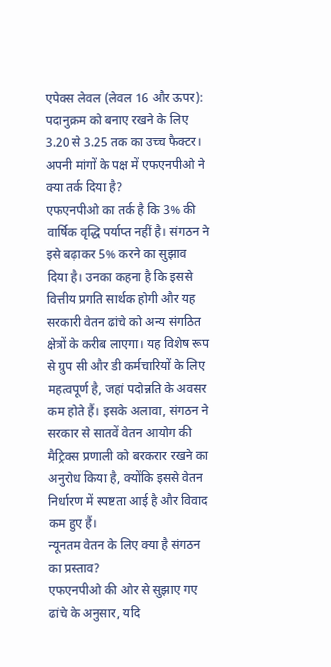एपेक्स लेवल (लेवल 16 और ऊपर): पदानुक्रम को बनाए रखने के लिए 3.20 से 3.25 तक का उच्च फैक्टर।
अपनी मांगों के पक्ष में एफएनपीओ ने क्या तर्क दिया है?
एफएनपीओ का तर्क है कि 3% की वार्षिक वृद्धि पर्याप्त नहीं है। संगठन ने इसे बढ़ाकर 5% करने का सुझाव दिया है। उनका कहना है कि इससे वित्तीय प्रगति सार्थक होगी और यह सरकारी वेतन ढांचे को अन्य संगठित क्षेत्रों के करीब लाएगा। यह विशेष रूप से ग्रुप सी और डी कर्मचारियों के लिए महत्वपूर्ण है, जहां पदोन्नति के अवसर कम होते हैं। इसके अलावा, संगठन ने सरकार से सातवें वेतन आयोग की मैट्रिक्स प्रणाली को बरकरार रखने का अनुरोध किया है, क्योंकि इससे वेतन निर्धारण में स्पष्टता आई है और विवाद कम हुए हैं।
न्यूनतम वेतन के लिए क्या है संगठन का प्रस्ताव?
एफएनपीओ की ओर से सुझाए गए ढांचे के अनुसार, यदि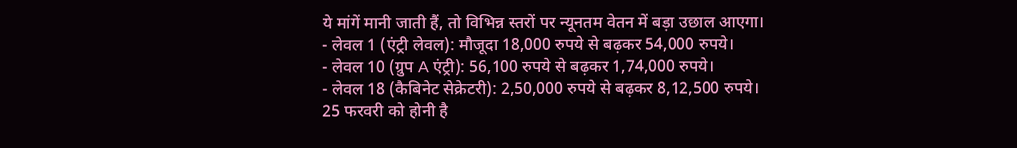ये मांगें मानी जाती हैं, तो विभिन्न स्तरों पर न्यूनतम वेतन में बड़ा उछाल आएगा।
- लेवल 1 (एंट्री लेवल): मौजूदा 18,000 रुपये से बढ़कर 54,000 रुपये।
- लेवल 10 (ग्रुप A एंट्री): 56,100 रुपये से बढ़कर 1,74,000 रुपये।
- लेवल 18 (कैबिनेट सेक्रेटरी): 2,50,000 रुपये से बढ़कर 8,12,500 रुपये।
25 फरवरी को होनी है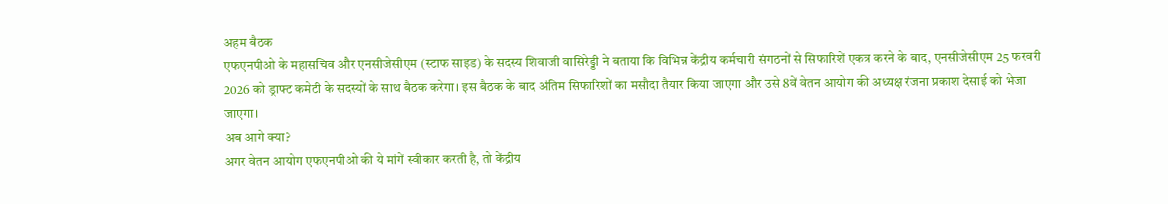अहम बैठक
एफएनपीओ के महासचिव और एनसीजेसीएम (स्टाफ साइड) के सदस्य शिवाजी वासिरेड्डी ने बताया कि विभिन्न केंद्रीय कर्मचारी संगठनों से सिफारिशें एकत्र करने के बाद, एनसीजेसीएम 25 फरवरी 2026 को ड्राफ्ट कमेटी के सदस्यों के साथ बैठक करेगा। इस बैठक के बाद अंतिम सिफारिशों का मसौदा तैयार किया जाएगा और उसे 8वें वेतन आयोग की अध्यक्ष रंजना प्रकाश देसाई को भेजा जाएगा।
अब आगे क्या?
अगर वेतन आयोग एफएनपीओ की ये मांगें स्वीकार करती है, तो केंद्रीय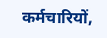कर्मचारियों,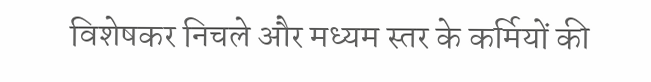विशेषकर निचले और मध्यम स्तर के कर्मियों की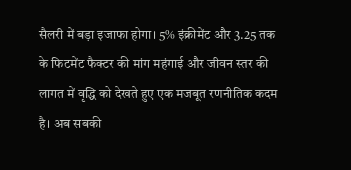सैलरी में बड़ा इजाफा होगा। 5% इंक्रीमेंट और 3.25 तक के फिटमेंट फैक्टर की मांग महंगाई और जीवन स्तर की लागत में वृद्धि को देखते हुए एक मजबूत रणनीतिक कदम है। अब सबकी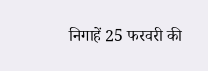निगाहें 25 फरवरी की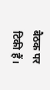बैठक पर टिकी हैं।